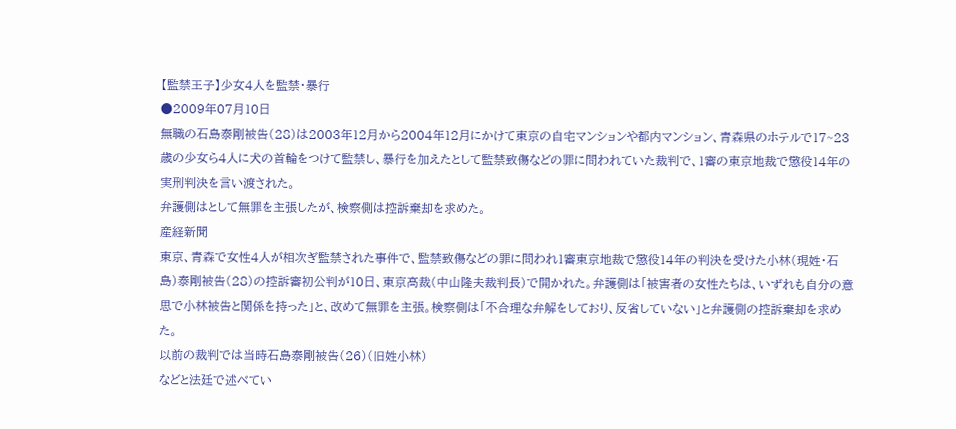【監禁王子】少女4人を監禁・暴行
●2009年07月10日
無職の石島泰剛被告(28)は2003年12月から2004年12月にかけて東京の自宅マンションや都内マンション、青森県のホテルで17~23歳の少女ら4人に犬の首輪をつけて監禁し、暴行を加えたとして監禁致傷などの罪に問われていた裁判で、1審の東京地裁で懲役14年の実刑判決を言い渡された。
弁護側はとして無罪を主張したが、検察側は控訴棄却を求めた。
産経新聞
東京、青森で女性4人が相次ぎ監禁された事件で、監禁致傷などの罪に問われ1審東京地裁で懲役14年の判決を受けた小林(現姓・石島)泰剛被告(28)の控訴審初公判が10日、東京高裁(中山隆夫裁判長)で開かれた。弁護側は「被害者の女性たちは、いずれも自分の意思で小林被告と関係を持った」と、改めて無罪を主張。検察側は「不合理な弁解をしており、反省していない」と弁護側の控訴棄却を求めた。
以前の裁判では当時石島泰剛被告(26)(旧姓小林)
などと法廷で述べてい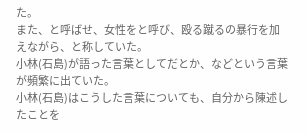た。
また、と呼ばせ、女性をと呼び、殴る蹴るの暴行を加えながら、と称していた。
小林(石島)が語った言葉としてだとか、などという言葉が頻繁に出ていた。
小林(石島)はこうした言葉についても、自分から陳述したことを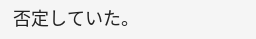否定していた。